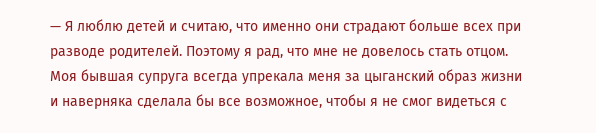— Я люблю детей и считаю, что именно они страдают больше всех при разводе родителей. Поэтому я рад, что мне не довелось стать отцом. Моя бывшая супруга всегда упрекала меня за цыганский образ жизни и наверняка сделала бы все возможное, чтобы я не смог видеться с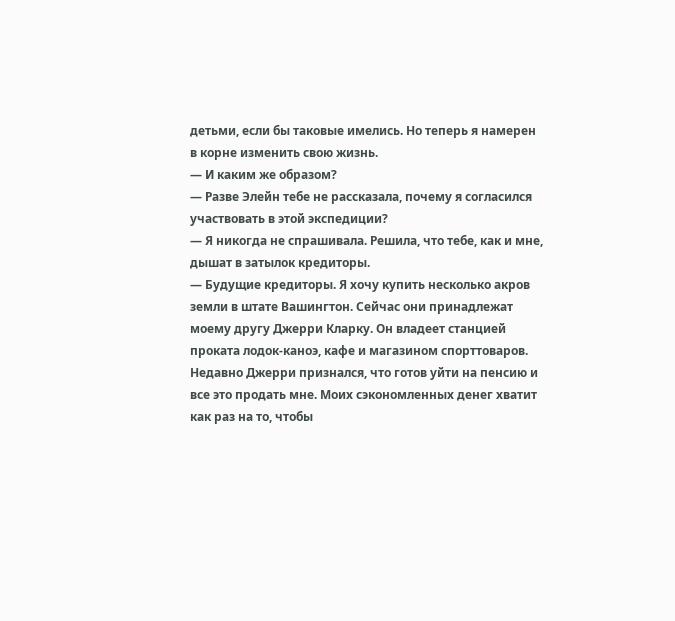детьми, если бы таковые имелись. Но теперь я намерен в корне изменить свою жизнь.
— И каким же образом?
— Разве Элейн тебе не рассказала, почему я согласился участвовать в этой экспедиции?
— Я никогда не спрашивала. Решила, что тебе, как и мне, дышат в затылок кредиторы.
— Будущие кредиторы. Я хочу купить несколько акров земли в штате Вашингтон. Сейчас они принадлежат моему другу Джерри Кларку. Он владеет станцией проката лодок-каноэ, кафе и магазином спорттоваров. Недавно Джерри признался, что готов уйти на пенсию и все это продать мне. Моих сэкономленных денег хватит как раз на то, чтобы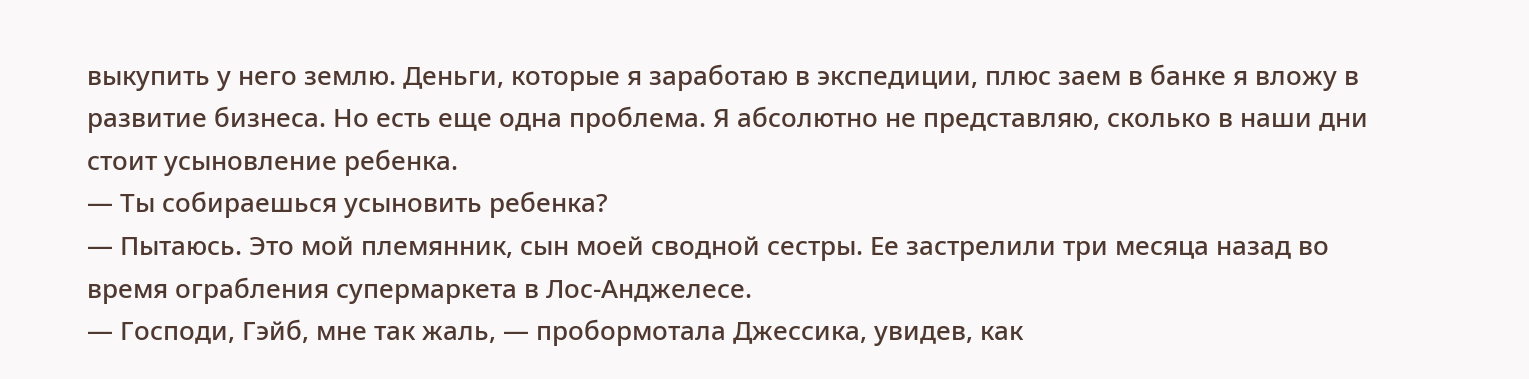выкупить у него землю. Деньги, которые я заработаю в экспедиции, плюс заем в банке я вложу в развитие бизнеса. Но есть еще одна проблема. Я абсолютно не представляю, сколько в наши дни стоит усыновление ребенка.
— Ты собираешься усыновить ребенка?
— Пытаюсь. Это мой племянник, сын моей сводной сестры. Ее застрелили три месяца назад во время ограбления супермаркета в Лос-Анджелесе.
— Господи, Гэйб, мне так жаль, — пробормотала Джессика, увидев, как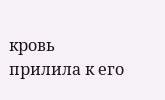кровь прилила к его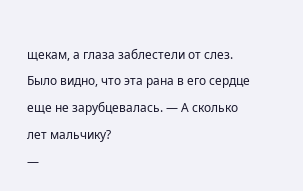щекам, а глаза заблестели от слез. Было видно, что эта рана в его сердце еще не зарубцевалась. — А сколько лет мальчику?
—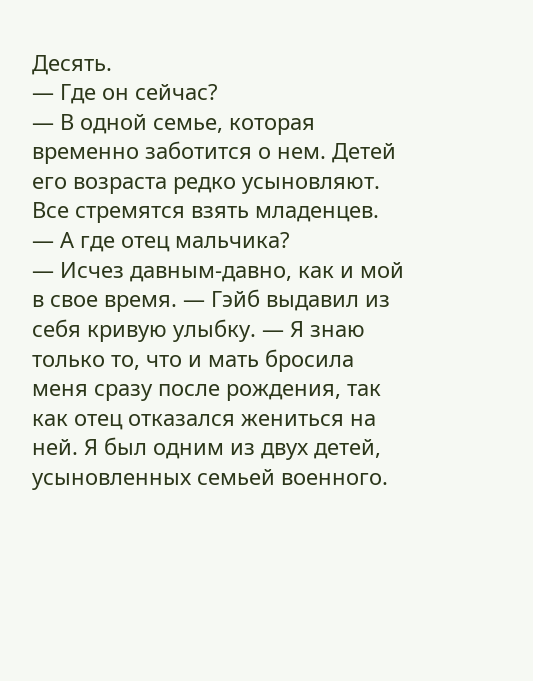Десять.
— Где он сейчас?
— В одной семье, которая временно заботится о нем. Детей его возраста редко усыновляют. Все стремятся взять младенцев.
— А где отец мальчика?
— Исчез давным-давно, как и мой в свое время. — Гэйб выдавил из себя кривую улыбку. — Я знаю только то, что и мать бросила меня сразу после рождения, так как отец отказался жениться на ней. Я был одним из двух детей, усыновленных семьей военного.